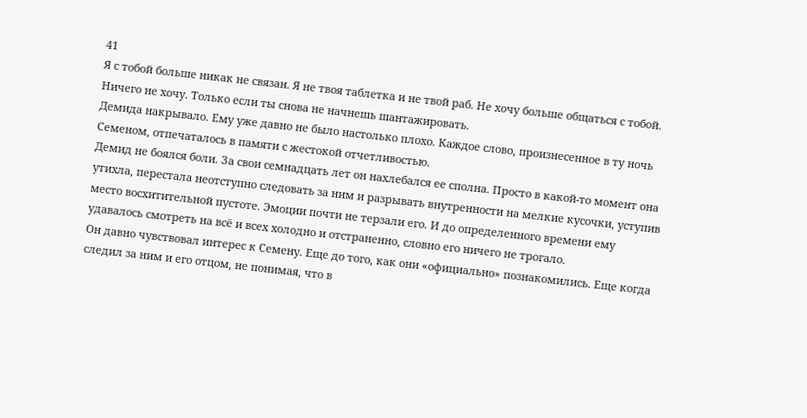41
Я с тобой больше никак не связан. Я не твоя таблетка и не твой раб. Не хочу больше общаться с тобой. Ничего не хочу. Только если ты снова не начнешь шантажировать.
Демида накрывало. Ему уже давно не было настолько плохо. Каждое слово, произнесенное в ту ночь Семеном, отпечаталось в памяти с жестокой отчетливостью.
Демид не боялся боли. За свои семнадцать лет он нахлебался ее сполна. Просто в какой-то момент она утихла, перестала неотступно следовать за ним и разрывать внутренности на мелкие кусочки, уступив место восхитительной пустоте. Эмоции почти не терзали его. И до определенного времени ему удавалось смотреть на всё и всех холодно и отстраненно, словно его ничего не трогало.
Он давно чувствовал интерес к Семену. Еще до того, как они «официально» познакомились. Еще когда следил за ним и его отцом, не понимая, что в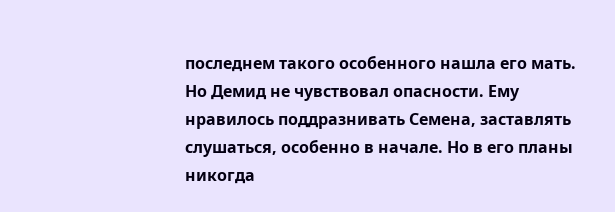последнем такого особенного нашла его мать.
Но Демид не чувствовал опасности. Ему нравилось поддразнивать Семена, заставлять слушаться, особенно в начале. Но в его планы никогда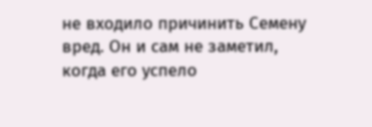не входило причинить Семену вред. Он и сам не заметил, когда его успело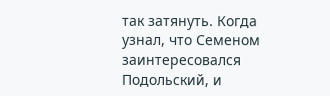так затянуть. Когда узнал, что Семеном заинтересовался Подольский, и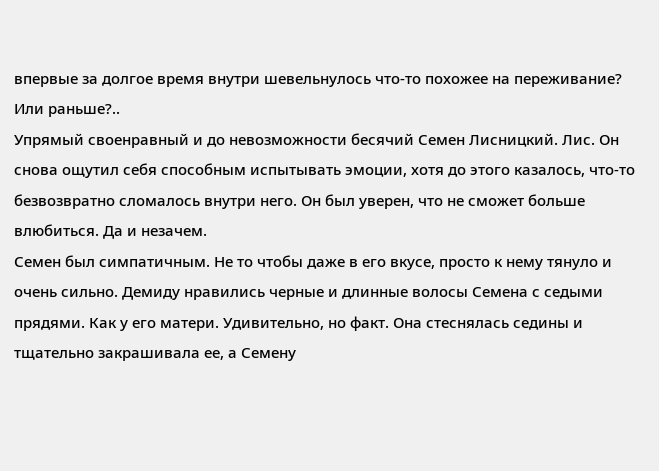впервые за долгое время внутри шевельнулось что-то похожее на переживание? Или раньше?..
Упрямый своенравный и до невозможности бесячий Семен Лисницкий. Лис. Он снова ощутил себя способным испытывать эмоции, хотя до этого казалось, что-то безвозвратно сломалось внутри него. Он был уверен, что не сможет больше влюбиться. Да и незачем.
Семен был симпатичным. Не то чтобы даже в его вкусе, просто к нему тянуло и очень сильно. Демиду нравились черные и длинные волосы Семена с седыми прядями. Как у его матери. Удивительно, но факт. Она стеснялась седины и тщательно закрашивала ее, а Семену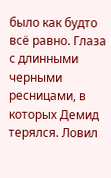было как будто всё равно. Глаза с длинными черными ресницами, в которых Демид терялся. Ловил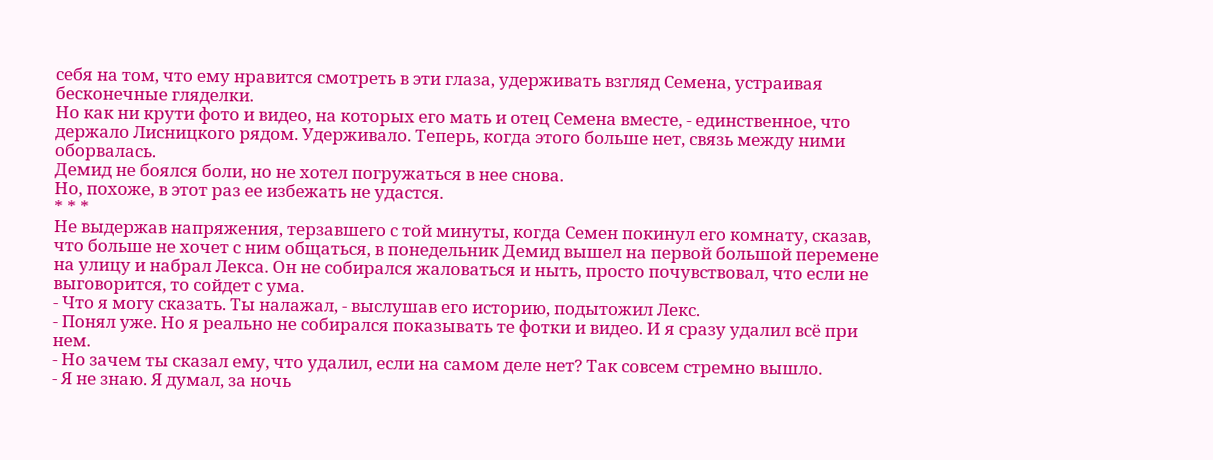себя на том, что ему нравится смотреть в эти глаза, удерживать взгляд Семена, устраивая бесконечные гляделки.
Но как ни крути фото и видео, на которых его мать и отец Семена вместе, - единственное, что держало Лисницкого рядом. Удерживало. Теперь, когда этого больше нет, связь между ними оборвалась.
Демид не боялся боли, но не хотел погружаться в нее снова.
Но, похоже, в этот раз ее избежать не удастся.
* * *
Не выдержав напряжения, терзавшего с той минуты, когда Семен покинул его комнату, сказав, что больше не хочет с ним общаться, в понедельник Демид вышел на первой большой перемене на улицу и набрал Лекса. Он не собирался жаловаться и ныть, просто почувствовал, что если не выговорится, то сойдет с ума.
- Что я могу сказать. Ты налажал, - выслушав его историю, подытожил Лекс.
- Понял уже. Но я реально не собирался показывать те фотки и видео. И я сразу удалил всё при нем.
- Но зачем ты сказал ему, что удалил, если на самом деле нет? Так совсем стремно вышло.
- Я не знаю. Я думал, за ночь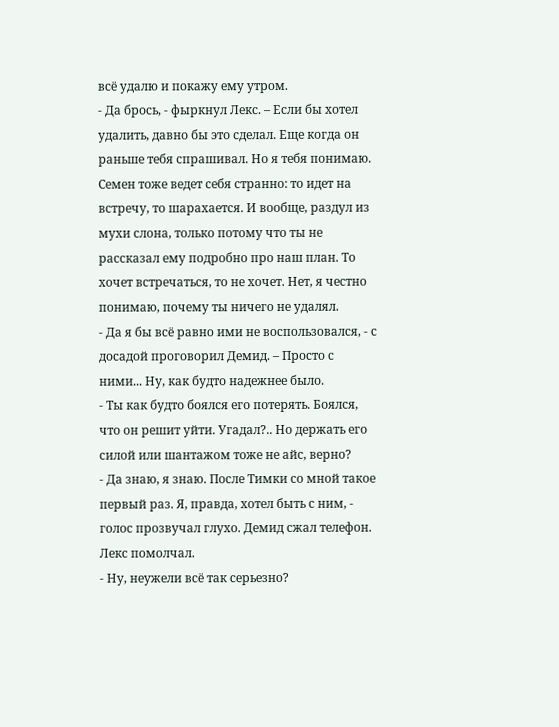всё удалю и покажу ему утром.
- Да брось, - фыркнул Лекс. – Если бы хотел удалить, давно бы это сделал. Еще когда он раньше тебя спрашивал. Но я тебя понимаю. Семен тоже ведет себя странно: то идет на встречу, то шарахается. И вообще, раздул из мухи слона, только потому что ты не рассказал ему подробно про наш план. То хочет встречаться, то не хочет. Нет, я честно понимаю, почему ты ничего не удалял.
- Да я бы всё равно ими не воспользовался, - с досадой проговорил Демид. – Просто с ними... Ну, как будто надежнее было.
- Ты как будто боялся его потерять. Боялся, что он решит уйти. Угадал?.. Но держать его силой или шантажом тоже не айс, верно?
- Да знаю, я знаю. После Тимки со мной такое первый раз. Я, правда, хотел быть с ним, - голос прозвучал глухо. Демид сжал телефон.
Лекс помолчал.
- Ну, неужели всё так серьезно?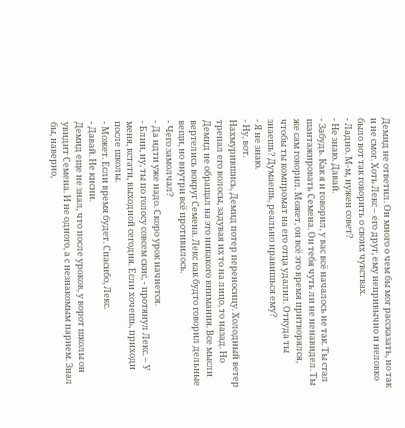Демид не ответил. Он много о чем бы мог рассказать, но так и не смог. Хоть Лекс – его друг, ему непривычно и неловко было вот так говорить о своих чувствах.
- Ладно. М-м, нужен совет?
- Не знаю. Давай.
- Забудь. Как я и говорил, у вас всё началось не так. Ты стал шантажировать Семена. Он тебя чуть ли не ненавидел. Ты же сам говорил. Может, он всё это время притворялся, чтобы ты компромат на его отца удалил. Откуда ты знаешь? Думаешь, реально нравишься ему?
- Я не знаю.
- Ну, вот.
Нахмурившись, Демид потер переносицу. Холодный ветер трепал его волосы, задувая их то на лицо, то назад. Но Демид не обращал на это никакого внимания. Все мысли вертелись вокруг Семена. Лекс как будто говорил дельные вещи, но внутри всё противилось.
- Чего замолчал?
- Да идти уже надо. Скоро урок начнется.
- Блин, ну, ты по голосу совсем скис, - протянул Лекс. – У меня, кстати, выходной сегодня. Если хочешь, приходи после школы.
- Может. Если время будет. Спасибо, Лекс.
- Давай. Не кисни.
Демид еще не знал, что после уроков, у ворот школы он увидит Семена. И не одного, а с незнакомым парнем. Знал бы, наверно,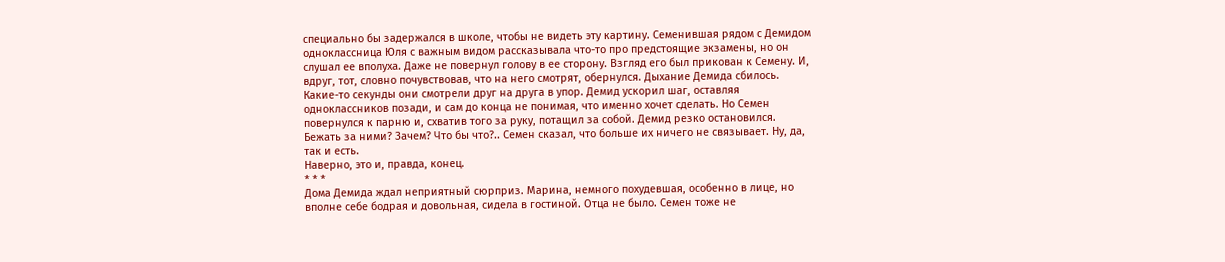специально бы задержался в школе, чтобы не видеть эту картину. Семенившая рядом с Демидом одноклассница Юля с важным видом рассказывала что-то про предстоящие экзамены, но он слушал ее вполуха. Даже не повернул голову в ее сторону. Взгляд его был прикован к Семену. И, вдруг, тот, словно почувствовав, что на него смотрят, обернулся. Дыхание Демида сбилось. Какие-то секунды они смотрели друг на друга в упор. Демид ускорил шаг, оставляя одноклассников позади, и сам до конца не понимая, что именно хочет сделать. Но Семен повернулся к парню и, схватив того за руку, потащил за собой. Демид резко остановился. Бежать за ними? Зачем? Что бы что?.. Семен сказал, что больше их ничего не связывает. Ну, да, так и есть.
Наверно, это и, правда, конец.
* * *
Дома Демида ждал неприятный сюрприз. Марина, немного похудевшая, особенно в лице, но вполне себе бодрая и довольная, сидела в гостиной. Отца не было. Семен тоже не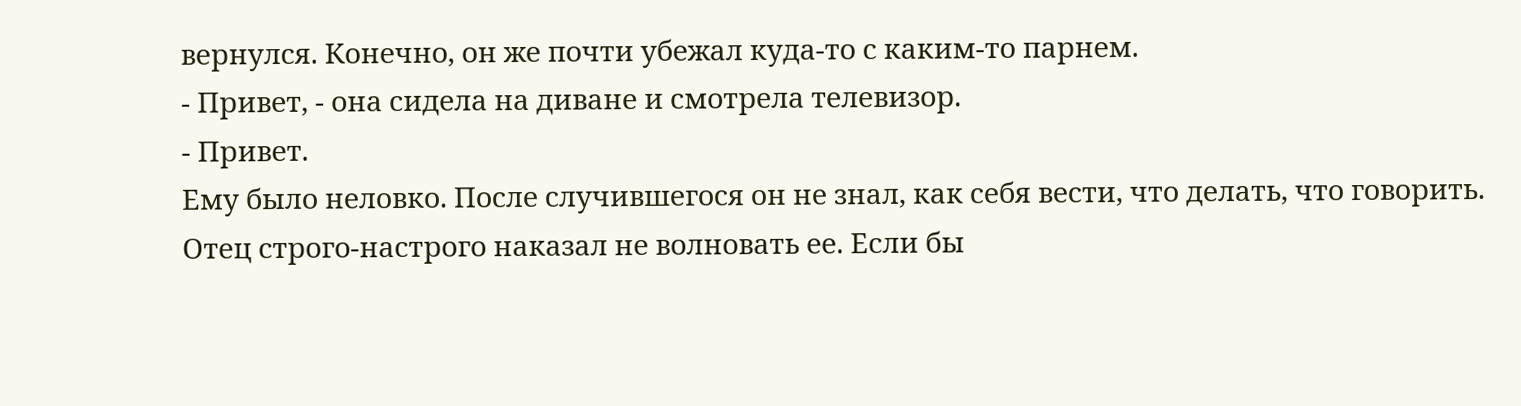вернулся. Конечно, он же почти убежал куда-то с каким-то парнем.
- Привет, - она сидела на диване и смотрела телевизор.
- Привет.
Ему было неловко. После случившегося он не знал, как себя вести, что делать, что говорить. Отец строго-настрого наказал не волновать ее. Если бы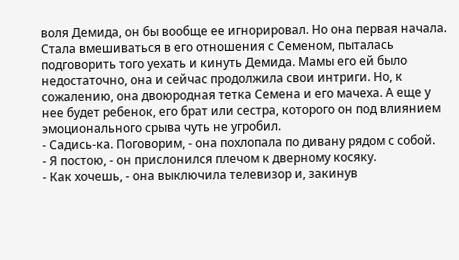воля Демида, он бы вообще ее игнорировал. Но она первая начала. Стала вмешиваться в его отношения с Семеном, пыталась подговорить того уехать и кинуть Демида. Мамы его ей было недостаточно, она и сейчас продолжила свои интриги. Но, к сожалению, она двоюродная тетка Семена и его мачеха. А еще у нее будет ребенок, его брат или сестра, которого он под влиянием эмоционального срыва чуть не угробил.
- Садись-ка. Поговорим, - она похлопала по дивану рядом с собой.
- Я постою, - он прислонился плечом к дверному косяку.
- Как хочешь, - она выключила телевизор и, закинув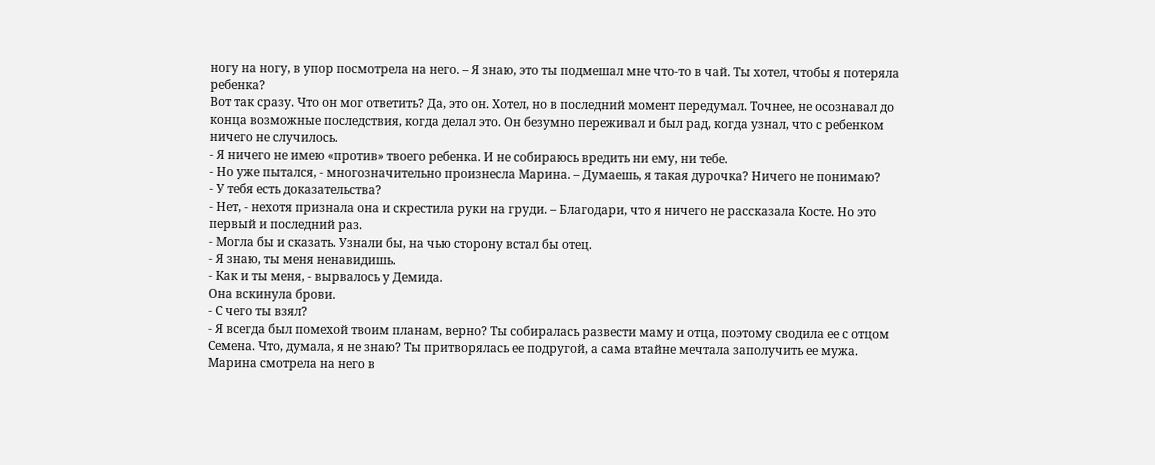ногу на ногу, в упор посмотрела на него. – Я знаю, это ты подмешал мне что-то в чай. Ты хотел, чтобы я потеряла ребенка?
Вот так сразу. Что он мог ответить? Да, это он. Хотел, но в последний момент передумал. Точнее, не осознавал до конца возможные последствия, когда делал это. Он безумно переживал и был рад, когда узнал, что с ребенком ничего не случилось.
- Я ничего не имею «против» твоего ребенка. И не собираюсь вредить ни ему, ни тебе.
- Но уже пытался, - многозначительно произнесла Марина. – Думаешь, я такая дурочка? Ничего не понимаю?
- У тебя есть доказательства?
- Нет, - нехотя признала она и скрестила руки на груди. – Благодари, что я ничего не рассказала Косте. Но это первый и последний раз.
- Могла бы и сказать. Узнали бы, на чью сторону встал бы отец.
- Я знаю, ты меня ненавидишь.
- Как и ты меня, - вырвалось у Демида.
Она вскинула брови.
- С чего ты взял?
- Я всегда был помехой твоим планам, верно? Ты собиралась развести маму и отца, поэтому сводила ее с отцом Семена. Что, думала, я не знаю? Ты притворялась ее подругой, а сама втайне мечтала заполучить ее мужа.
Марина смотрела на него в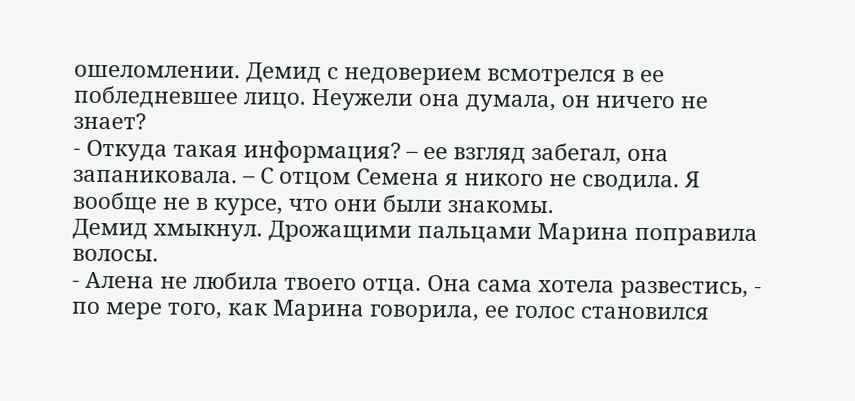ошеломлении. Демид с недоверием всмотрелся в ее побледневшее лицо. Неужели она думала, он ничего не знает?
- Откуда такая информация? – ее взгляд забегал, она запаниковала. – С отцом Семена я никого не сводила. Я вообще не в курсе, что они были знакомы.
Демид хмыкнул. Дрожащими пальцами Марина поправила волосы.
- Алена не любила твоего отца. Она сама хотела развестись, - по мере того, как Марина говорила, ее голос становился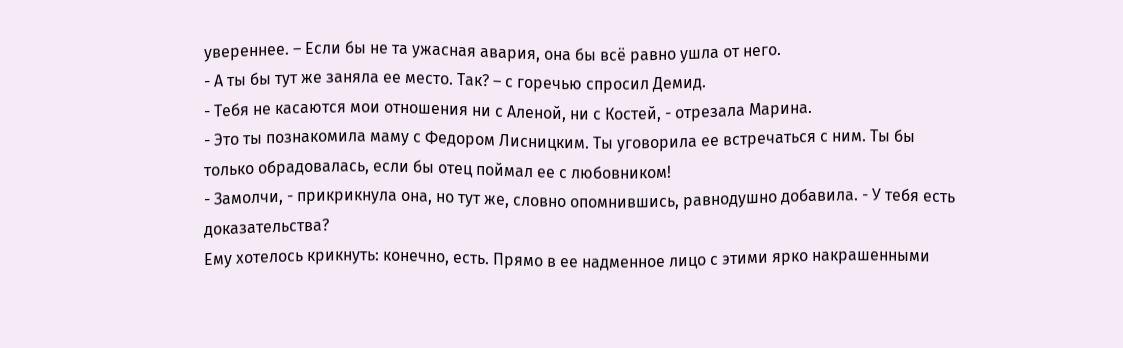увереннее. – Если бы не та ужасная авария, она бы всё равно ушла от него.
- А ты бы тут же заняла ее место. Так? – с горечью спросил Демид.
- Тебя не касаются мои отношения ни с Аленой, ни с Костей, - отрезала Марина.
- Это ты познакомила маму с Федором Лисницким. Ты уговорила ее встречаться с ним. Ты бы только обрадовалась, если бы отец поймал ее с любовником!
- Замолчи, - прикрикнула она, но тут же, словно опомнившись, равнодушно добавила. - У тебя есть доказательства?
Ему хотелось крикнуть: конечно, есть. Прямо в ее надменное лицо с этими ярко накрашенными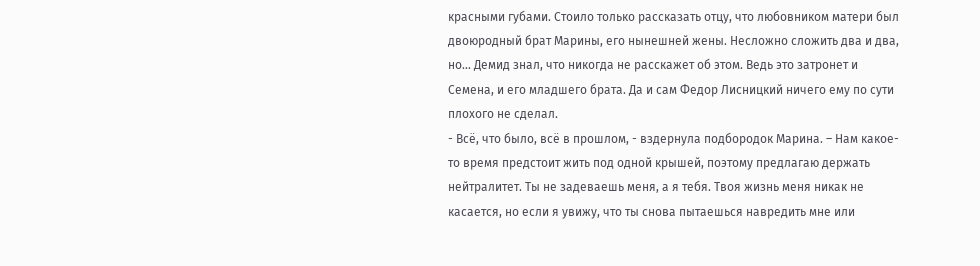красными губами. Стоило только рассказать отцу, что любовником матери был двоюродный брат Марины, его нынешней жены. Несложно сложить два и два, но... Демид знал, что никогда не расскажет об этом. Ведь это затронет и Семена, и его младшего брата. Да и сам Федор Лисницкий ничего ему по сути плохого не сделал.
- Всё, что было, всё в прошлом, - вздернула подбородок Марина. – Нам какое-то время предстоит жить под одной крышей, поэтому предлагаю держать нейтралитет. Ты не задеваешь меня, а я тебя. Твоя жизнь меня никак не касается, но если я увижу, что ты снова пытаешься навредить мне или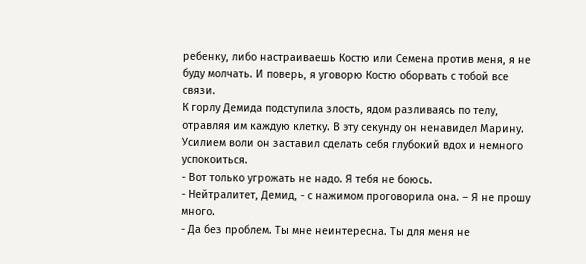ребенку, либо настраиваешь Костю или Семена против меня, я не буду молчать. И поверь, я уговорю Костю оборвать с тобой все связи.
К горлу Демида подступила злость, ядом разливаясь по телу, отравляя им каждую клетку. В эту секунду он ненавидел Марину. Усилием воли он заставил сделать себя глубокий вдох и немного успокоиться.
- Вот только угрожать не надо. Я тебя не боюсь.
- Нейтралитет, Демид, - с нажимом проговорила она. – Я не прошу много.
- Да без проблем. Ты мне неинтересна. Ты для меня не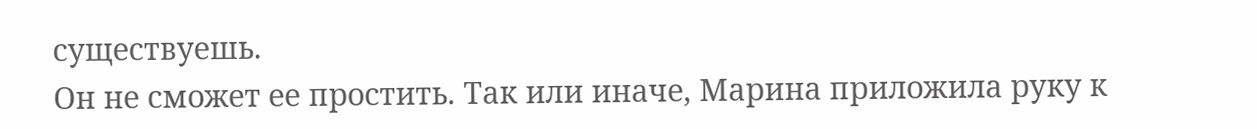существуешь.
Он не сможет ее простить. Так или иначе, Марина приложила руку к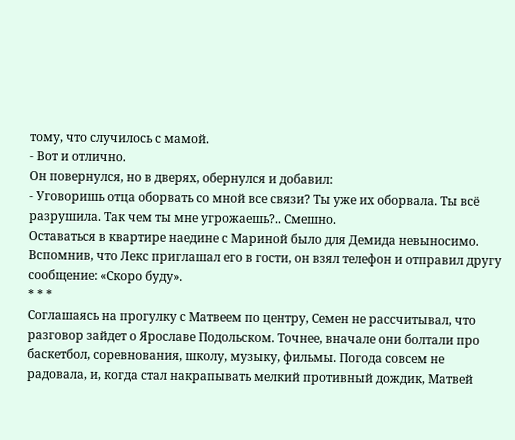тому, что случилось с мамой.
- Вот и отлично.
Он повернулся, но в дверях, обернулся и добавил:
- Уговоришь отца оборвать со мной все связи? Ты уже их оборвала. Ты всё разрушила. Так чем ты мне угрожаешь?.. Смешно.
Оставаться в квартире наедине с Мариной было для Демида невыносимо. Вспомнив, что Лекс приглашал его в гости, он взял телефон и отправил другу сообщение: «Скоро буду».
* * *
Соглашаясь на прогулку с Матвеем по центру, Семен не рассчитывал, что разговор зайдет о Ярославе Подольском. Точнее, вначале они болтали про баскетбол, соревнования, школу, музыку, фильмы. Погода совсем не радовала, и, когда стал накрапывать мелкий противный дождик, Матвей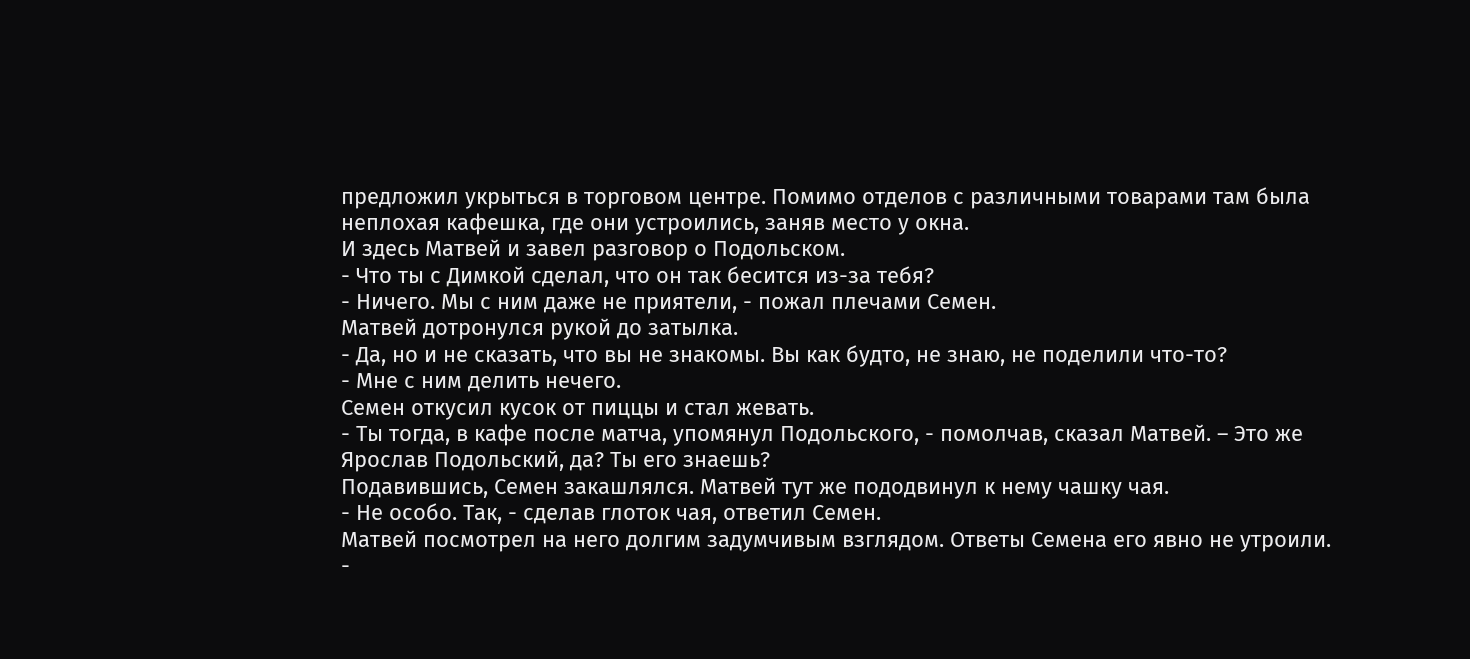предложил укрыться в торговом центре. Помимо отделов с различными товарами там была неплохая кафешка, где они устроились, заняв место у окна.
И здесь Матвей и завел разговор о Подольском.
- Что ты с Димкой сделал, что он так бесится из-за тебя?
- Ничего. Мы с ним даже не приятели, - пожал плечами Семен.
Матвей дотронулся рукой до затылка.
- Да, но и не сказать, что вы не знакомы. Вы как будто, не знаю, не поделили что-то?
- Мне с ним делить нечего.
Семен откусил кусок от пиццы и стал жевать.
- Ты тогда, в кафе после матча, упомянул Подольского, - помолчав, сказал Матвей. – Это же Ярослав Подольский, да? Ты его знаешь?
Подавившись, Семен закашлялся. Матвей тут же пододвинул к нему чашку чая.
- Не особо. Так, - сделав глоток чая, ответил Семен.
Матвей посмотрел на него долгим задумчивым взглядом. Ответы Семена его явно не утроили.
-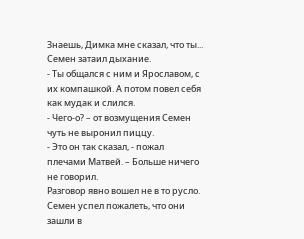Знаешь, Димка мне сказал, что ты...
Семен затаил дыхание.
- Ты общался с ним и Ярославом, с их компашкой. А потом повел себя как мудак и слился.
- Чего-о? – от возмущения Семен чуть не выронил пиццу.
- Это он так сказал, - пожал плечами Матвей. – Больше ничего не говорил.
Разговор явно вошел не в то русло. Семен успел пожалеть, что они зашли в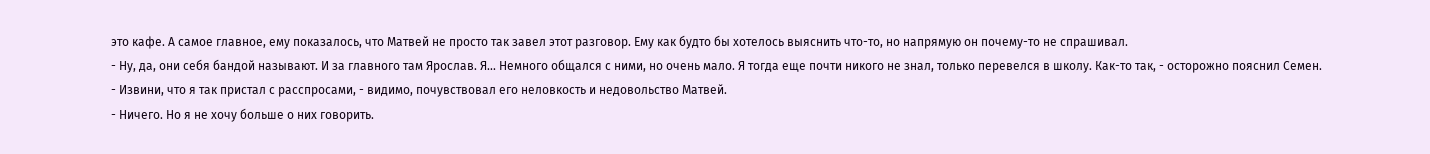это кафе. А самое главное, ему показалось, что Матвей не просто так завел этот разговор. Ему как будто бы хотелось выяснить что-то, но напрямую он почему-то не спрашивал.
- Ну, да, они себя бандой называют. И за главного там Ярослав. Я... Немного общался с ними, но очень мало. Я тогда еще почти никого не знал, только перевелся в школу. Как-то так, - осторожно пояснил Семен.
- Извини, что я так пристал с расспросами, - видимо, почувствовал его неловкость и недовольство Матвей.
- Ничего. Но я не хочу больше о них говорить.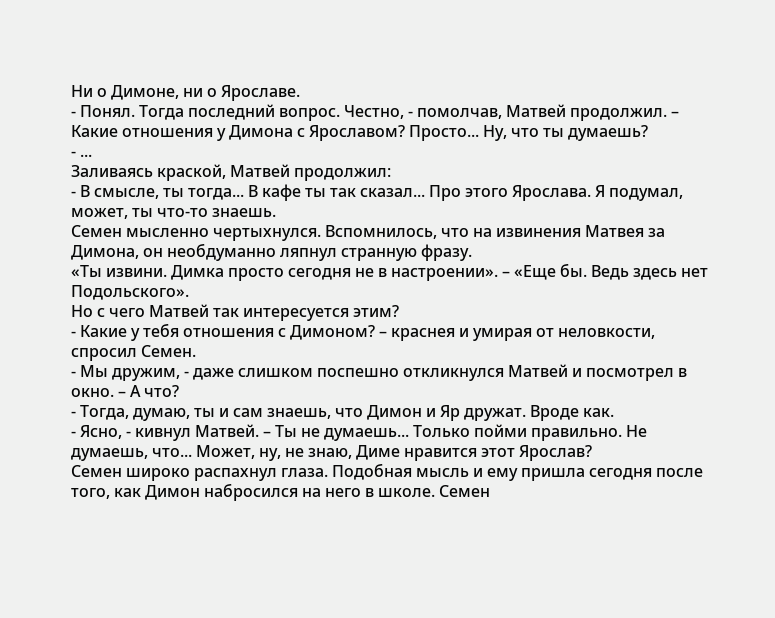Ни о Димоне, ни о Ярославе.
- Понял. Тогда последний вопрос. Честно, - помолчав, Матвей продолжил. – Какие отношения у Димона с Ярославом? Просто... Ну, что ты думаешь?
- ...
Заливаясь краской, Матвей продолжил:
- В смысле, ты тогда... В кафе ты так сказал... Про этого Ярослава. Я подумал, может, ты что-то знаешь.
Семен мысленно чертыхнулся. Вспомнилось, что на извинения Матвея за Димона, он необдуманно ляпнул странную фразу.
«Ты извини. Димка просто сегодня не в настроении». – «Еще бы. Ведь здесь нет Подольского».
Но с чего Матвей так интересуется этим?
- Какие у тебя отношения с Димоном? – краснея и умирая от неловкости, спросил Семен.
- Мы дружим, - даже слишком поспешно откликнулся Матвей и посмотрел в окно. – А что?
- Тогда, думаю, ты и сам знаешь, что Димон и Яр дружат. Вроде как.
- Ясно, - кивнул Матвей. – Ты не думаешь... Только пойми правильно. Не думаешь, что... Может, ну, не знаю, Диме нравится этот Ярослав?
Семен широко распахнул глаза. Подобная мысль и ему пришла сегодня после того, как Димон набросился на него в школе. Семен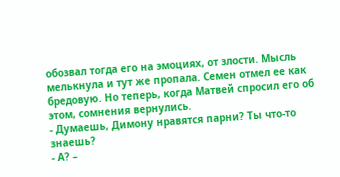обозвал тогда его на эмоциях, от злости. Мысль мелькнула и тут же пропала. Семен отмел ее как бредовую. Но теперь, когда Матвей спросил его об этом, сомнения вернулись.
- Думаешь, Димону нравятся парни? Ты что-то знаешь?
- А? –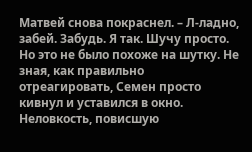Матвей снова покраснел. – Л-ладно, забей. Забудь. Я так. Шучу просто.
Но это не было похоже на шутку. Не зная, как правильно отреагировать, Семен просто кивнул и уставился в окно. Неловкость, повисшую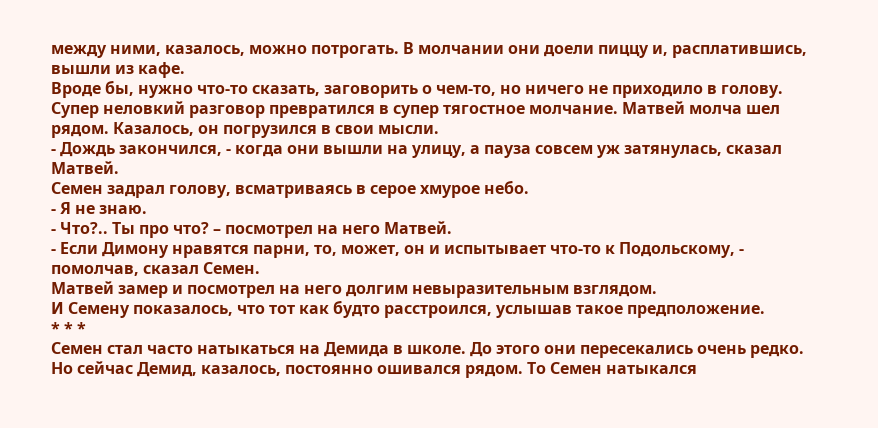между ними, казалось, можно потрогать. В молчании они доели пиццу и, расплатившись, вышли из кафе.
Вроде бы, нужно что-то сказать, заговорить о чем-то, но ничего не приходило в голову. Супер неловкий разговор превратился в супер тягостное молчание. Матвей молча шел рядом. Казалось, он погрузился в свои мысли.
- Дождь закончился, - когда они вышли на улицу, а пауза совсем уж затянулась, сказал Матвей.
Семен задрал голову, всматриваясь в серое хмурое небо.
- Я не знаю.
- Что?.. Ты про что? – посмотрел на него Матвей.
- Если Димону нравятся парни, то, может, он и испытывает что-то к Подольскому, - помолчав, сказал Семен.
Матвей замер и посмотрел на него долгим невыразительным взглядом.
И Семену показалось, что тот как будто расстроился, услышав такое предположение.
* * *
Семен стал часто натыкаться на Демида в школе. До этого они пересекались очень редко. Но сейчас Демид, казалось, постоянно ошивался рядом. То Семен натыкался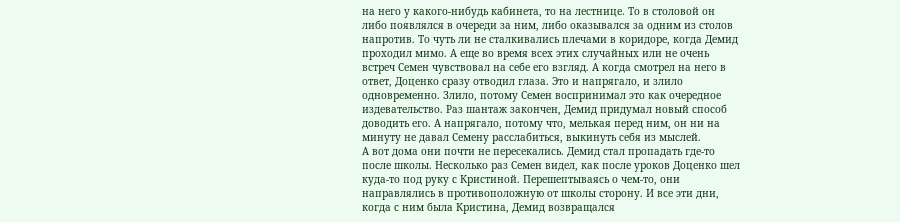на него у какого-нибудь кабинета, то на лестнице. То в столовой он либо появлялся в очереди за ним, либо оказывался за одним из столов напротив. То чуть ли не сталкивались плечами в коридоре, когда Демид проходил мимо. А еще во время всех этих случайных или не очень встреч Семен чувствовал на себе его взгляд. А когда смотрел на него в ответ, Доценко сразу отводил глаза. Это и напрягало, и злило одновременно. Злило, потому Семен воспринимал это как очередное издевательство. Раз шантаж закончен, Демид придумал новый способ доводить его. А напрягало, потому что, мелькая перед ним, он ни на минуту не давал Семену расслабиться, выкинуть себя из мыслей.
А вот дома они почти не пересекались. Демид стал пропадать где-то после школы. Несколько раз Семен видел, как после уроков Доценко шел куда-то под руку с Кристиной. Перешептываясь о чем-то, они направлялись в противоположную от школы сторону. И все эти дни, когда с ним была Кристина, Демид возвращался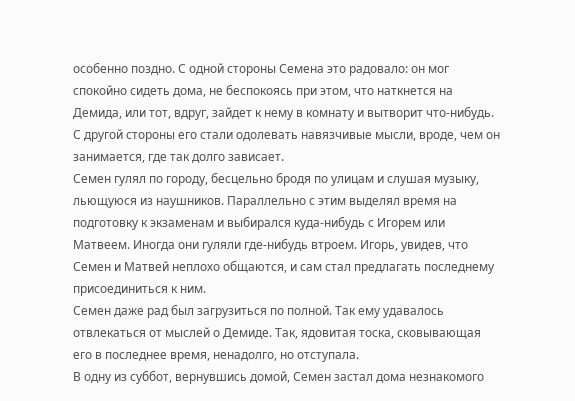особенно поздно. С одной стороны Семена это радовало: он мог спокойно сидеть дома, не беспокоясь при этом, что наткнется на Демида, или тот, вдруг, зайдет к нему в комнату и вытворит что-нибудь. С другой стороны его стали одолевать навязчивые мысли, вроде, чем он занимается, где так долго зависает.
Семен гулял по городу, бесцельно бродя по улицам и слушая музыку, льющуюся из наушников. Параллельно с этим выделял время на подготовку к экзаменам и выбирался куда-нибудь с Игорем или Матвеем. Иногда они гуляли где-нибудь втроем. Игорь, увидев, что Семен и Матвей неплохо общаются, и сам стал предлагать последнему присоединиться к ним.
Семен даже рад был загрузиться по полной. Так ему удавалось отвлекаться от мыслей о Демиде. Так, ядовитая тоска, сковывающая его в последнее время, ненадолго, но отступала.
В одну из суббот, вернувшись домой, Семен застал дома незнакомого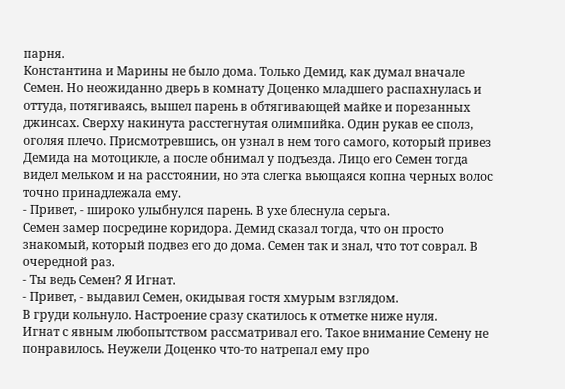парня.
Константина и Марины не было дома. Только Демид, как думал вначале Семен. Но неожиданно дверь в комнату Доценко младшего распахнулась и оттуда, потягиваясь, вышел парень в обтягивающей майке и порезанных джинсах. Сверху накинута расстегнутая олимпийка. Один рукав ее сполз, оголяя плечо. Присмотревшись, он узнал в нем того самого, который привез Демида на мотоцикле, а после обнимал у подъезда. Лицо его Семен тогда видел мельком и на расстоянии, но эта слегка вьющаяся копна черных волос точно принадлежала ему.
- Привет, - широко улыбнулся парень. В ухе блеснула серьга.
Семен замер посредине коридора. Демид сказал тогда, что он просто знакомый, который подвез его до дома. Семен так и знал, что тот соврал. В очередной раз.
- Ты ведь Семен? Я Игнат.
- Привет, - выдавил Семен, окидывая гостя хмурым взглядом.
В груди кольнуло. Настроение сразу скатилось к отметке ниже нуля.
Игнат с явным любопытством рассматривал его. Такое внимание Семену не понравилось. Неужели Доценко что-то натрепал ему про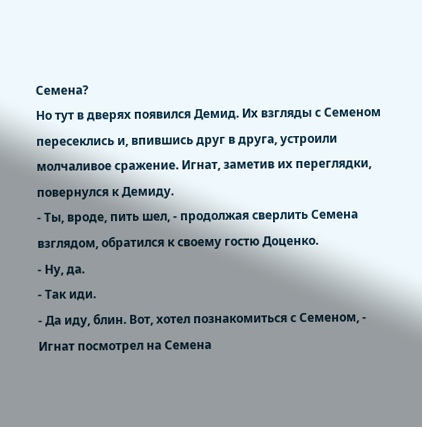Семена?
Но тут в дверях появился Демид. Их взгляды с Семеном пересеклись и, впившись друг в друга, устроили молчаливое сражение. Игнат, заметив их переглядки, повернулся к Демиду.
- Ты, вроде, пить шел, - продолжая сверлить Семена взглядом, обратился к своему гостю Доценко.
- Ну, да.
- Так иди.
- Да иду, блин. Вот, хотел познакомиться с Семеном, - Игнат посмотрел на Семена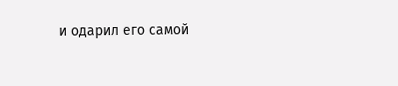и одарил его самой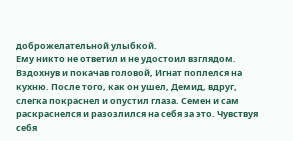доброжелательной улыбкой.
Ему никто не ответил и не удостоил взглядом. Вздохнув и покачав головой, Игнат поплелся на кухню. После того, как он ушел, Демид, вдруг, слегка покраснел и опустил глаза. Семен и сам раскраснелся и разозлился на себя за это. Чувствуя себя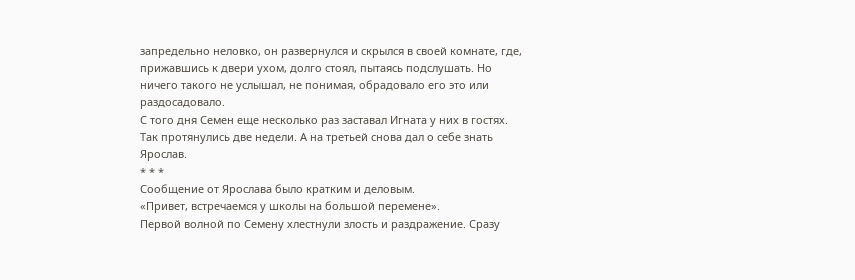запредельно неловко, он развернулся и скрылся в своей комнате, где, прижавшись к двери ухом, долго стоял, пытаясь подслушать. Но ничего такого не услышал, не понимая, обрадовало его это или раздосадовало.
С того дня Семен еще несколько раз заставал Игната у них в гостях.
Так протянулись две недели. А на третьей снова дал о себе знать Ярослав.
* * *
Сообщение от Ярослава было кратким и деловым.
«Привет, встречаемся у школы на большой перемене».
Первой волной по Семену хлестнули злость и раздражение. Сразу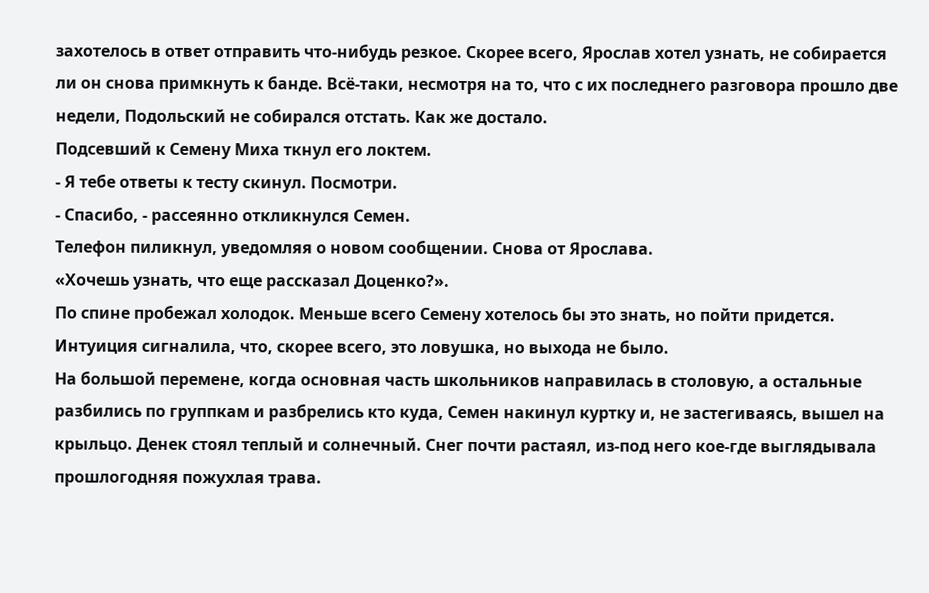захотелось в ответ отправить что-нибудь резкое. Скорее всего, Ярослав хотел узнать, не собирается ли он снова примкнуть к банде. Всё-таки, несмотря на то, что с их последнего разговора прошло две недели, Подольский не собирался отстать. Как же достало.
Подсевший к Семену Миха ткнул его локтем.
- Я тебе ответы к тесту скинул. Посмотри.
- Спасибо, - рассеянно откликнулся Семен.
Телефон пиликнул, уведомляя о новом сообщении. Снова от Ярослава.
«Хочешь узнать, что еще рассказал Доценко?».
По спине пробежал холодок. Меньше всего Семену хотелось бы это знать, но пойти придется. Интуиция сигналила, что, скорее всего, это ловушка, но выхода не было.
На большой перемене, когда основная часть школьников направилась в столовую, а остальные разбились по группкам и разбрелись кто куда, Семен накинул куртку и, не застегиваясь, вышел на крыльцо. Денек стоял теплый и солнечный. Снег почти растаял, из-под него кое-где выглядывала прошлогодняя пожухлая трава.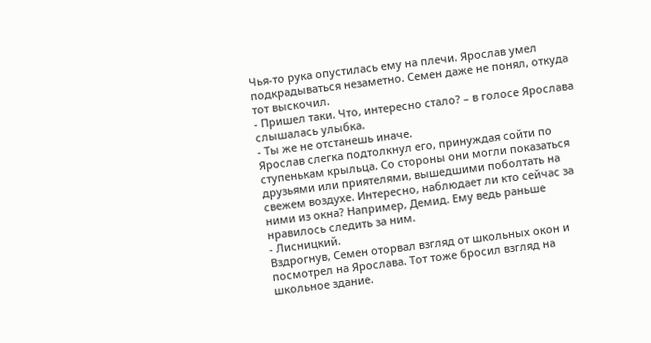Чья-то рука опустилась ему на плечи. Ярослав умел подкрадываться незаметно. Семен даже не понял, откуда тот выскочил.
- Пришел таки. Что, интересно стало? – в голосе Ярослава слышалась улыбка.
- Ты же не отстанешь иначе.
Ярослав слегка подтолкнул его, принуждая сойти по ступенькам крыльца. Со стороны они могли показаться друзьями или приятелями, вышедшими поболтать на свежем воздухе. Интересно, наблюдает ли кто сейчас за ними из окна? Например, Демид. Ему ведь раньше нравилось следить за ним.
- Лисницкий.
Вздрогнув, Семен оторвал взгляд от школьных окон и посмотрел на Ярослава. Тот тоже бросил взгляд на школьное здание.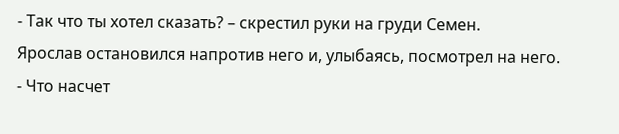- Так что ты хотел сказать? – скрестил руки на груди Семен.
Ярослав остановился напротив него и, улыбаясь, посмотрел на него.
- Что насчет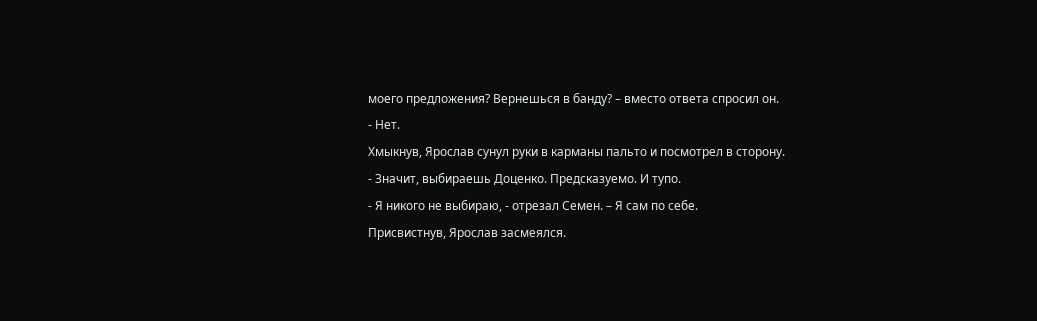моего предложения? Вернешься в банду? – вместо ответа спросил он.
- Нет.
Хмыкнув, Ярослав сунул руки в карманы пальто и посмотрел в сторону.
- Значит, выбираешь Доценко. Предсказуемо. И тупо.
- Я никого не выбираю, - отрезал Семен. – Я сам по себе.
Присвистнув, Ярослав засмеялся.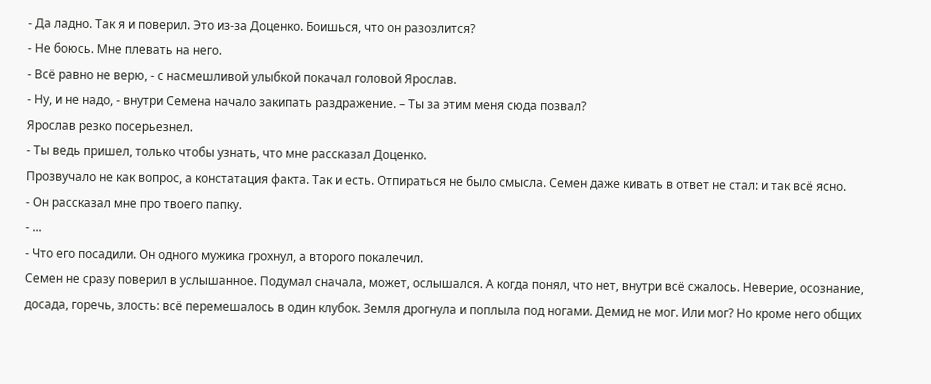- Да ладно. Так я и поверил. Это из-за Доценко. Боишься, что он разозлится?
- Не боюсь. Мне плевать на него.
- Всё равно не верю, - с насмешливой улыбкой покачал головой Ярослав.
- Ну, и не надо, - внутри Семена начало закипать раздражение. – Ты за этим меня сюда позвал?
Ярослав резко посерьезнел.
- Ты ведь пришел, только чтобы узнать, что мне рассказал Доценко.
Прозвучало не как вопрос, а констатация факта. Так и есть. Отпираться не было смысла. Семен даже кивать в ответ не стал: и так всё ясно.
- Он рассказал мне про твоего папку.
- ...
- Что его посадили. Он одного мужика грохнул, а второго покалечил.
Семен не сразу поверил в услышанное. Подумал сначала, может, ослышался. А когда понял, что нет, внутри всё сжалось. Неверие, осознание, досада, горечь, злость: всё перемешалось в один клубок. Земля дрогнула и поплыла под ногами. Демид не мог. Или мог? Но кроме него общих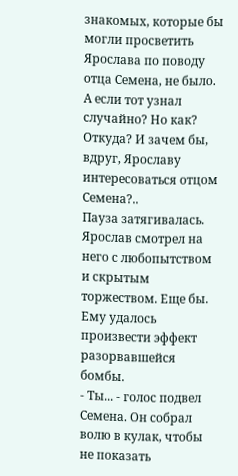знакомых, которые бы могли просветить Ярослава по поводу отца Семена, не было. А если тот узнал случайно? Но как? Откуда? И зачем бы, вдруг, Ярославу интересоваться отцом Семена?..
Пауза затягивалась. Ярослав смотрел на него с любопытством и скрытым торжеством. Еще бы. Ему удалось произвести эффект разорвавшейся бомбы.
- Ты... - голос подвел Семена. Он собрал волю в кулак, чтобы не показать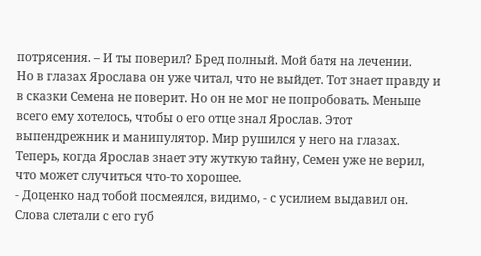потрясения. – И ты поверил? Бред полный. Мой батя на лечении.
Но в глазах Ярослава он уже читал, что не выйдет. Тот знает правду и в сказки Семена не поверит. Но он не мог не попробовать. Меньше всего ему хотелось, чтобы о его отце знал Ярослав. Этот выпендрежник и манипулятор. Мир рушился у него на глазах. Теперь, когда Ярослав знает эту жуткую тайну, Семен уже не верил, что может случиться что-то хорошее.
- Доценко над тобой посмеялся, видимо, - с усилием выдавил он.
Слова слетали с его губ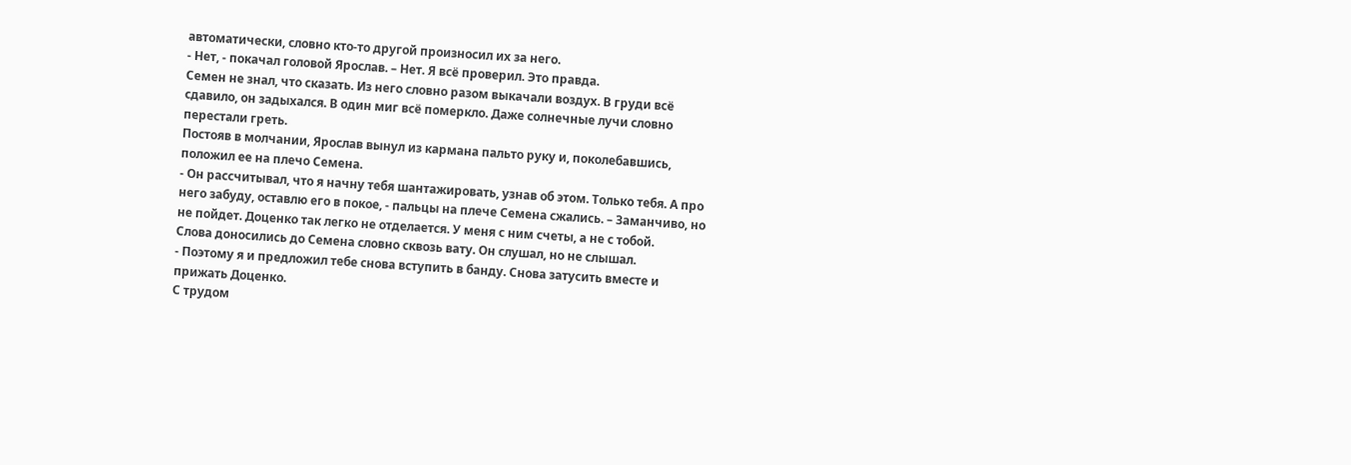автоматически, словно кто-то другой произносил их за него.
- Нет, - покачал головой Ярослав. – Нет. Я всё проверил. Это правда.
Семен не знал, что сказать. Из него словно разом выкачали воздух. В груди всё сдавило, он задыхался. В один миг всё померкло. Даже солнечные лучи словно перестали греть.
Постояв в молчании, Ярослав вынул из кармана пальто руку и, поколебавшись, положил ее на плечо Семена.
- Он рассчитывал, что я начну тебя шантажировать, узнав об этом. Только тебя. А про него забуду, оставлю его в покое, - пальцы на плече Семена сжались. – Заманчиво, но не пойдет. Доценко так легко не отделается. У меня с ним счеты, а не с тобой.
Слова доносились до Семена словно сквозь вату. Он слушал, но не слышал.
- Поэтому я и предложил тебе снова вступить в банду. Снова затусить вместе и прижать Доценко.
С трудом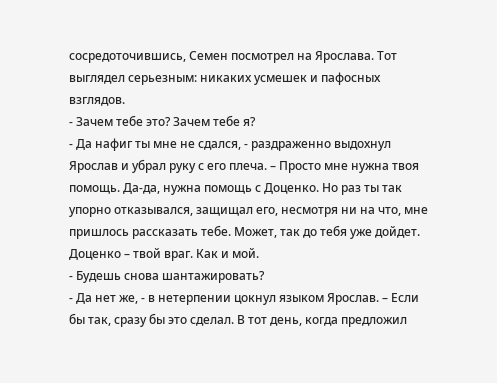сосредоточившись, Семен посмотрел на Ярослава. Тот выглядел серьезным: никаких усмешек и пафосных взглядов.
- Зачем тебе это? Зачем тебе я?
- Да нафиг ты мне не сдался, - раздраженно выдохнул Ярослав и убрал руку с его плеча. – Просто мне нужна твоя помощь. Да-да, нужна помощь с Доценко. Но раз ты так упорно отказывался, защищал его, несмотря ни на что, мне пришлось рассказать тебе. Может, так до тебя уже дойдет. Доценко – твой враг. Как и мой.
- Будешь снова шантажировать?
- Да нет же, - в нетерпении цокнул языком Ярослав. – Если бы так, сразу бы это сделал. В тот день, когда предложил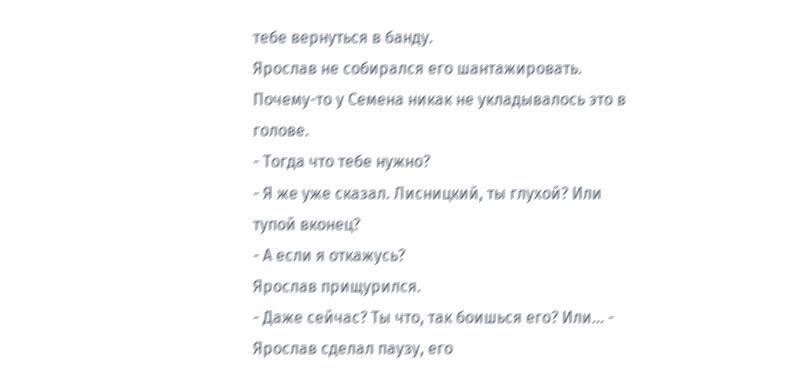тебе вернуться в банду.
Ярослав не собирался его шантажировать. Почему-то у Семена никак не укладывалось это в голове.
- Тогда что тебе нужно?
- Я же уже сказал. Лисницкий, ты глухой? Или тупой вконец?
- А если я откажусь?
Ярослав прищурился.
- Даже сейчас? Ты что, так боишься его? Или... - Ярослав сделал паузу, его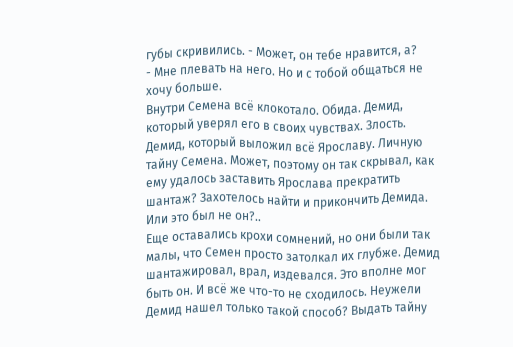губы скривились. - Может, он тебе нравится, а?
- Мне плевать на него. Но и с тобой общаться не хочу больше.
Внутри Семена всё клокотало. Обида. Демид, который уверял его в своих чувствах. Злость. Демид, который выложил всё Ярославу. Личную тайну Семена. Может, поэтому он так скрывал, как ему удалось заставить Ярослава прекратить шантаж? Захотелось найти и прикончить Демида. Или это был не он?..
Еще оставались крохи сомнений, но они были так малы, что Семен просто затолкал их глубже. Демид шантажировал, врал, издевался. Это вполне мог быть он. И всё же что-то не сходилось. Неужели Демид нашел только такой способ? Выдать тайну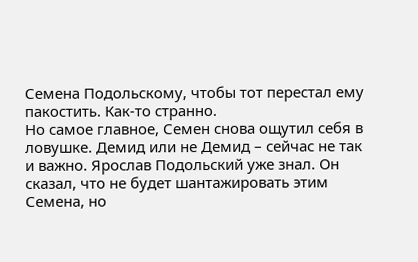Семена Подольскому, чтобы тот перестал ему пакостить. Как-то странно.
Но самое главное, Семен снова ощутил себя в ловушке. Демид или не Демид – сейчас не так и важно. Ярослав Подольский уже знал. Он сказал, что не будет шантажировать этим Семена, но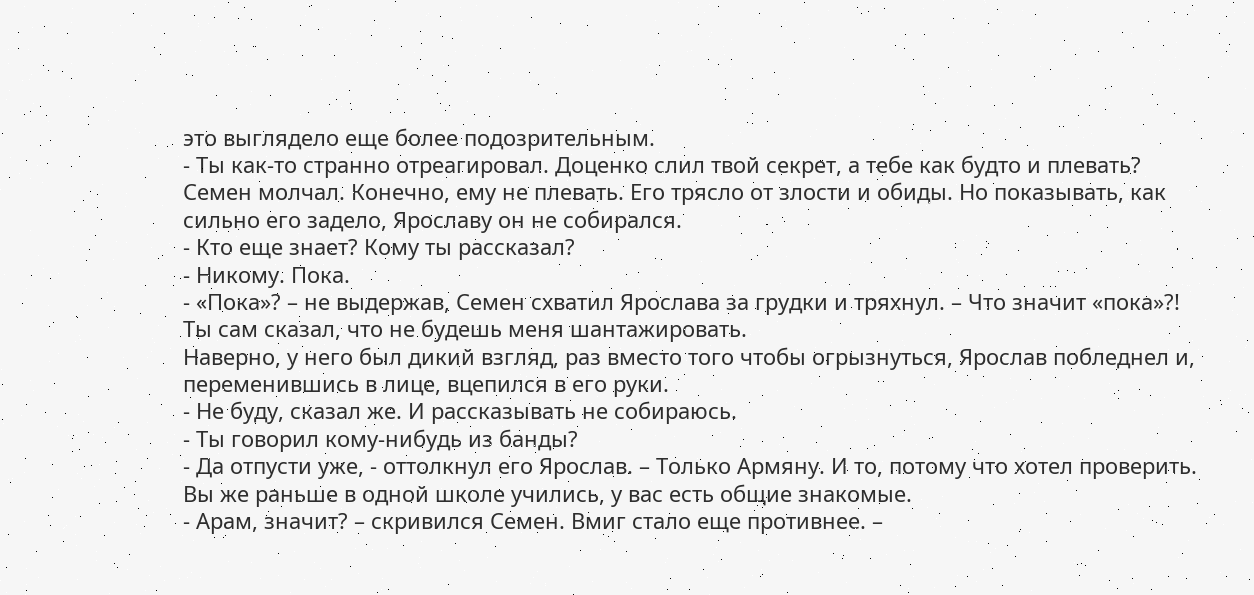это выглядело еще более подозрительным.
- Ты как-то странно отреагировал. Доценко слил твой секрет, а тебе как будто и плевать?
Семен молчал. Конечно, ему не плевать. Его трясло от злости и обиды. Но показывать, как сильно его задело, Ярославу он не собирался.
- Кто еще знает? Кому ты рассказал?
- Никому. Пока.
- «Пока»? – не выдержав, Семен схватил Ярослава за грудки и тряхнул. – Что значит «пока»?! Ты сам сказал, что не будешь меня шантажировать.
Наверно, у него был дикий взгляд, раз вместо того чтобы огрызнуться, Ярослав побледнел и, переменившись в лице, вцепился в его руки.
- Не буду, сказал же. И рассказывать не собираюсь.
- Ты говорил кому-нибудь из банды?
- Да отпусти уже, - оттолкнул его Ярослав. – Только Армяну. И то, потому что хотел проверить. Вы же раньше в одной школе учились, у вас есть общие знакомые.
- Арам, значит? – скривился Семен. Вмиг стало еще противнее. –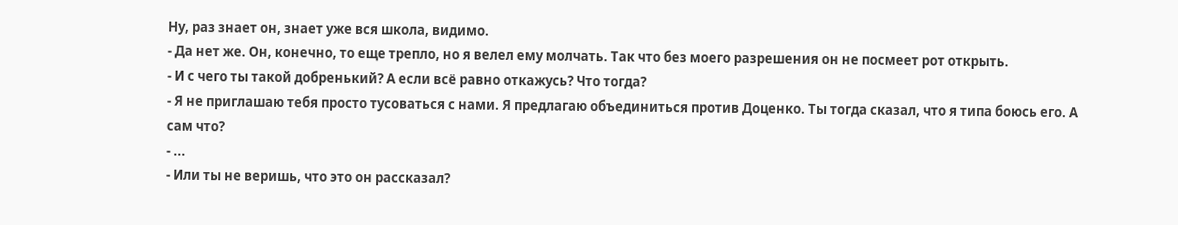Ну, раз знает он, знает уже вся школа, видимо.
- Да нет же. Он, конечно, то еще трепло, но я велел ему молчать. Так что без моего разрешения он не посмеет рот открыть.
- И с чего ты такой добренький? А если всё равно откажусь? Что тогда?
- Я не приглашаю тебя просто тусоваться с нами. Я предлагаю объединиться против Доценко. Ты тогда сказал, что я типа боюсь его. А сам что?
- ...
- Или ты не веришь, что это он рассказал?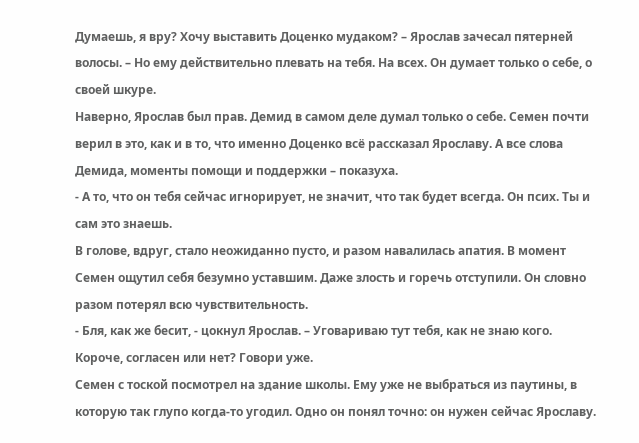Думаешь, я вру? Хочу выставить Доценко мудаком? – Ярослав зачесал пятерней волосы. – Но ему действительно плевать на тебя. На всех. Он думает только о себе, о своей шкуре.
Наверно, Ярослав был прав. Демид в самом деле думал только о себе. Семен почти верил в это, как и в то, что именно Доценко всё рассказал Ярославу. А все слова Демида, моменты помощи и поддержки – показуха.
- А то, что он тебя сейчас игнорирует, не значит, что так будет всегда. Он псих. Ты и сам это знаешь.
В голове, вдруг, стало неожиданно пусто, и разом навалилась апатия. В момент Семен ощутил себя безумно уставшим. Даже злость и горечь отступили. Он словно разом потерял всю чувствительность.
- Бля, как же бесит, - цокнул Ярослав. – Уговариваю тут тебя, как не знаю кого. Короче, согласен или нет? Говори уже.
Семен с тоской посмотрел на здание школы. Ему уже не выбраться из паутины, в которую так глупо когда-то угодил. Одно он понял точно: он нужен сейчас Ярославу.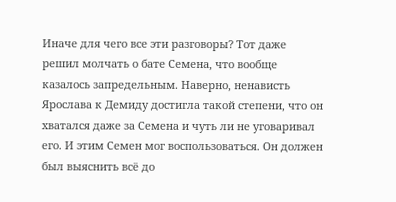Иначе для чего все эти разговоры? Тот даже решил молчать о бате Семена, что вообще казалось запредельным. Наверно, ненависть Ярослава к Демиду достигла такой степени, что он хватался даже за Семена и чуть ли не уговаривал его. И этим Семен мог воспользоваться. Он должен был выяснить всё до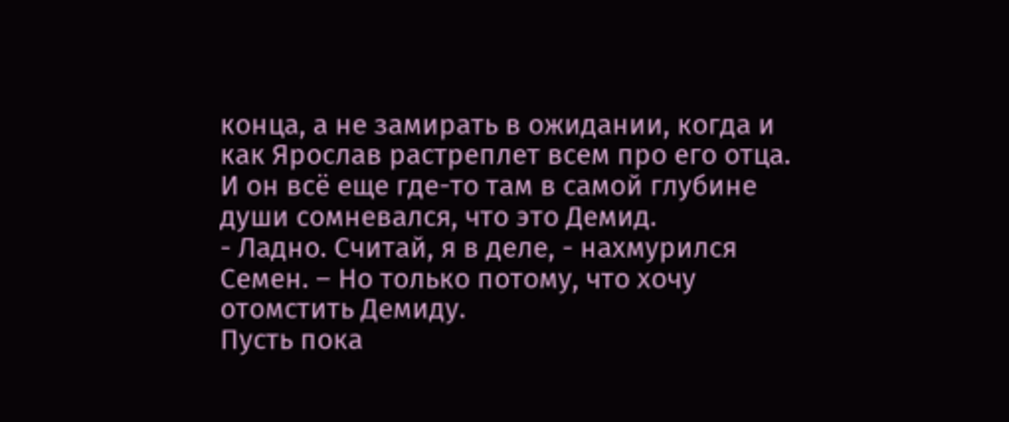конца, а не замирать в ожидании, когда и как Ярослав растреплет всем про его отца. И он всё еще где-то там в самой глубине души сомневался, что это Демид.
- Ладно. Считай, я в деле, - нахмурился Семен. – Но только потому, что хочу отомстить Демиду.
Пусть пока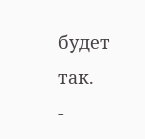будет так.
-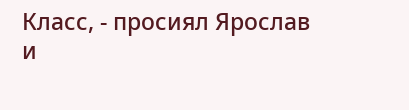Класс, - просиял Ярослав и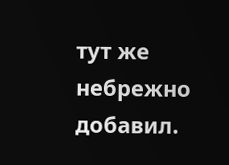тут же небрежно добавил.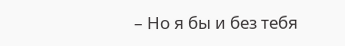– Но я бы и без тебя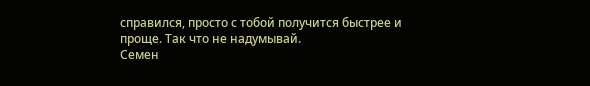справился, просто с тобой получится быстрее и проще. Так что не надумывай.
Семен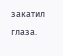закатил глаза.